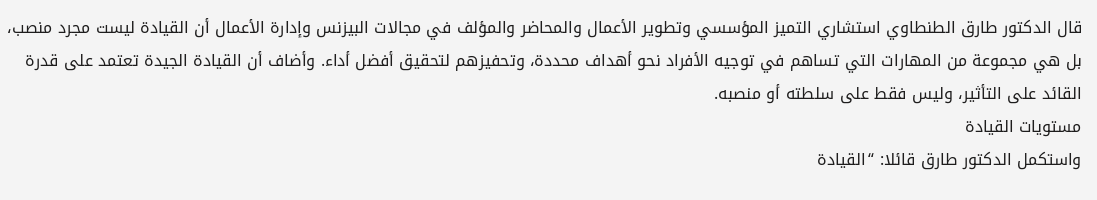قال الدكتور طارق الطنطاوي استشاري التميز المؤسسي وتطوير الأعمال والمحاضر والمؤلف في مجالات البيزنس وإدارة الأعمال أن القيادة ليست مجرد منصب، بل هي مجموعة من المهارات التي تساهم في توجيه الأفراد نحو أهداف محددة، وتحفيزهم لتحقيق أفضل أداء. وأضاف أن القيادة الجيدة تعتمد على قدرة القائد على التأثير، وليس فقط على سلطته أو منصبه.
مستويات القيادة
واستكمل الدكتور طارق قائلا: “القيادة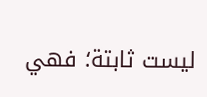ليست ثابتة؛ فهي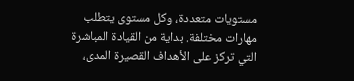مستويات متعددة، وكل مستوى يتطلب مهارات مختلفة. بداية من القيادة المباشرة التي تركز على الأهداف القصيرة المدى،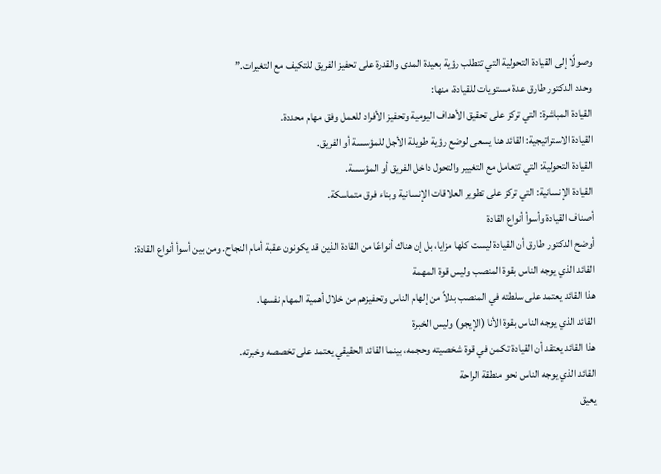وصولًا إلى القيادة التحولية التي تتطلب رؤية بعيدة المدى والقدرة على تحفيز الفريق للتكيف مع التغيرات.”
وحدد الدكتور طارق عدة مستويات للقيادة، منها:
القيادة المباشرة: التي تركز على تحقيق الأهداف اليومية وتحفيز الأفراد للعمل وفق مهام محددة.
القيادة الاستراتيجية: القائد هنا يسعى لوضع رؤية طويلة الأجل للمؤسسة أو الفريق.
القيادة التحولية: التي تتعامل مع التغيير والتحول داخل الفريق أو المؤسسة.
القيادة الإنسانية: التي تركز على تطوير العلاقات الإنسانية وبناء فرق متماسكة.
أصناف القيادة وأسوأ أنواع القادة
أوضح الدكتور طارق أن القيادة ليست كلها مزايا، بل إن هناك أنواعًا من القادة الذين قد يكونون عقبة أمام النجاح. ومن بين أسوأ أنواع القادة:
القائد الذي يوجه الناس بقوة المنصب وليس قوة المهمة
هذا القائد يعتمد على سلطته في المنصب بدلاً من إلهام الناس وتحفيزهم من خلال أهمية المهام نفسها.
القائد الذي يوجه الناس بقوة الأنا (الإيجو) وليس الخبرة
هذا القائد يعتقد أن القيادة تكمن في قوة شخصيته وحجمه، بينما القائد الحقيقي يعتمد على تخصصه وخبرته.
القائد الذي يوجه الناس نحو منطقة الراحة
يعيق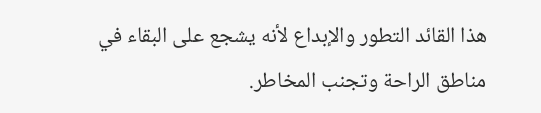هذا القائد التطور والإبداع لأنه يشجع على البقاء في مناطق الراحة وتجنب المخاطر.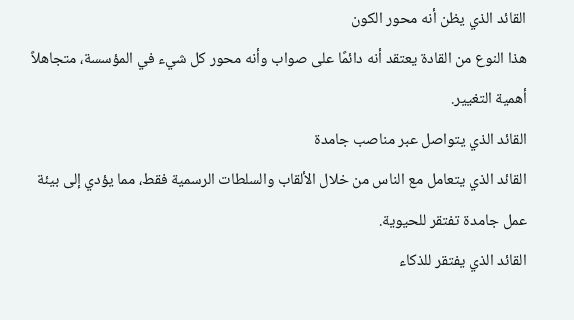القائد الذي يظن أنه محور الكون
هذا النوع من القادة يعتقد أنه دائمًا على صواب وأنه محور كل شيء في المؤسسة، متجاهلاً أهمية التغيير.
القائد الذي يتواصل عبر مناصب جامدة
القائد الذي يتعامل مع الناس من خلال الألقاب والسلطات الرسمية فقط، مما يؤدي إلى بيئة عمل جامدة تفتقر للحيوية.
القائد الذي يفتقر للذكاء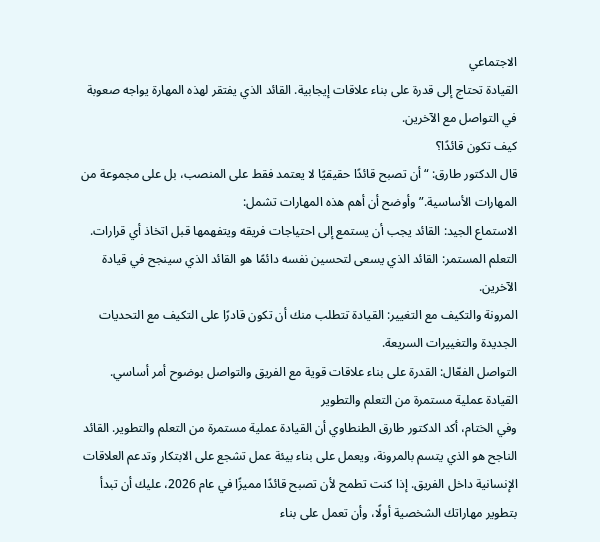الاجتماعي
القيادة تحتاج إلى قدرة على بناء علاقات إيجابية. القائد الذي يفتقر لهذه المهارة يواجه صعوبة في التواصل مع الآخرين.
كيف تكون قائدًا؟
قال الدكتور طارق: “أن تصبح قائدًا حقيقيًا لا يعتمد فقط على المنصب، بل على مجموعة من المهارات الأساسية.” وأوضح أن أهم هذه المهارات تشمل:
الاستماع الجيد: القائد يجب أن يستمع إلى احتياجات فريقه ويتفهمها قبل اتخاذ أي قرارات.
التعلم المستمر: القائد الذي يسعى لتحسين نفسه دائمًا هو القائد الذي سينجح في قيادة الآخرين.
المرونة والتكيف مع التغيير: القيادة تتطلب منك أن تكون قادرًا على التكيف مع التحديات الجديدة والتغييرات السريعة.
التواصل الفعّال: القدرة على بناء علاقات قوية مع الفريق والتواصل بوضوح أمر أساسي.
القيادة عملية مستمرة من التعلم والتطوير
وفي الختام، أكد الدكتور طارق الطنطاوي أن القيادة عملية مستمرة من التعلم والتطوير. القائد الناجح هو الذي يتسم بالمرونة، ويعمل على بناء بيئة عمل تشجع على الابتكار وتدعم العلاقات الإنسانية داخل الفريق. إذا كنت تطمح لأن تصبح قائدًا مميزًا في عام 2026، عليك أن تبدأ بتطوير مهاراتك الشخصية أولًا، وأن تعمل على بناء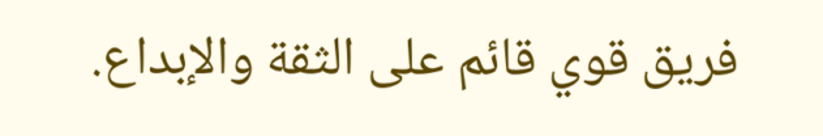فريق قوي قائم على الثقة والإبداع.